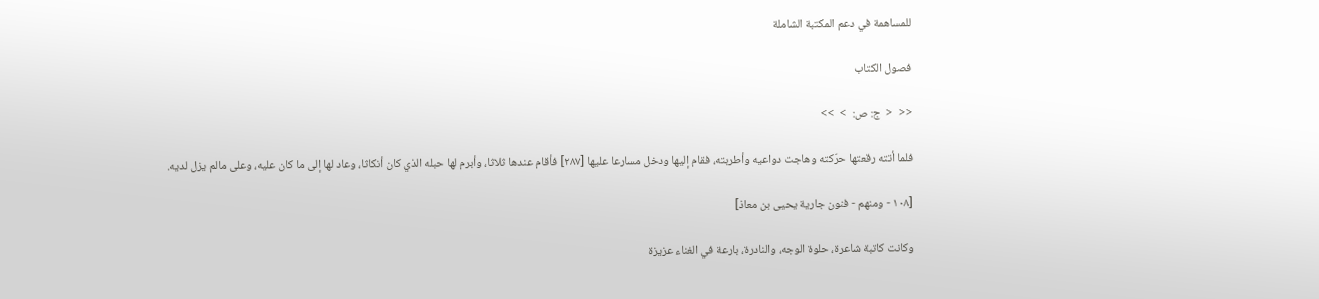للمساهمة في دعم المكتبة الشاملة

فصول الكتاب

<<  <  ج: ص:  >  >>

فلما أتته رقعتها حرّكته وهاجت دواعيه وأطربته، فقام إليها ودخل مسارعا عليها [٢٨٧] فأقام عندها ثلاثا، وأبرم لها حبله الذي كان أنكاثا، وعاد لها إلى ما كان عليه، وعلى مالم يزل لديه.

[١٠٨ - ومنهم - فنون جارية يحيى بن معاذ]

وكانت كاتبة شاعرة، حلوة الوجه، والنادرة، بارعة في الغناء عزيزة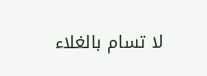لا تسام بالغلاء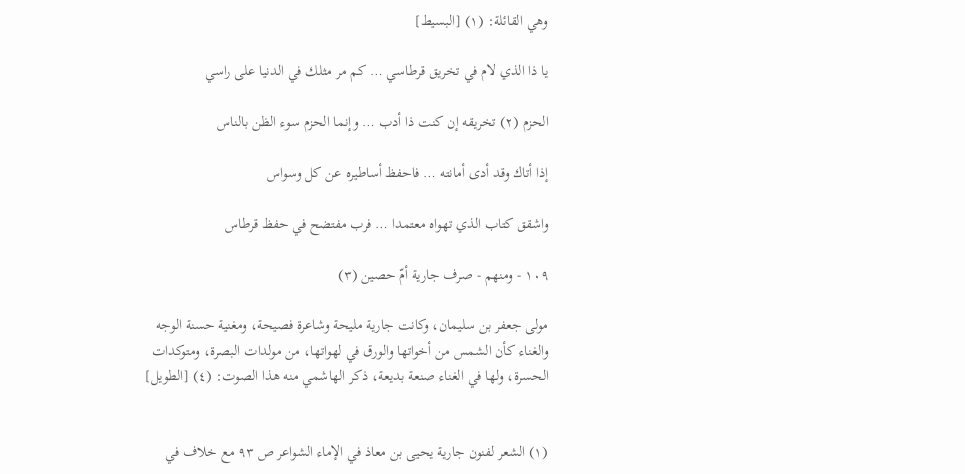وهي القائلة: (١) [البسيط]

يا ذا الذي لام في تخريق قرطاسي … كم مر مثلك في الدنيا على راسي

الحزم (٢) تخريقه إن كنت ذا أدب … وإنما الحزم سوء الظن بالناس

إذا أتاك وقد أدى أمانته … فاحفظ أساطيره عن كل وسواس

واشقق كتاب الذي تهواه معتمدا … فرب مفتضح في حفظ قرطاس

١٠٩ - ومنهم - صرف جارية أمّ حصين (٣)

مولى جعفر بن سليمان، وكانت جارية مليحة وشاعرة فصيحة، ومغنية حسنة الوجه والغناء كأن الشمس من أخواتها والورق في لهواتها، من مولدات البصرة، ومتوكدات الحسرة، ولها في الغناء صنعة بديعة، ذكر الهاشمي منه هذا الصوت: (٤) [الطويل]


(١) الشعر لفنون جارية يحيى بن معاذ في الإماء الشواعر ص ٩٣ مع خلاف في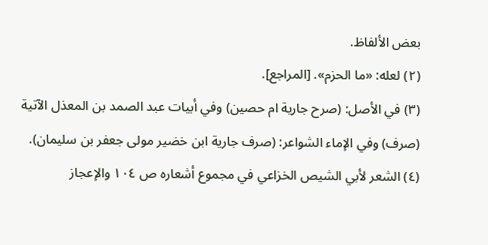بعض الألفاظ.
(٢) لعله: «ما الحزم». [المراجع].
(٣) في الأصل: (صرح جارية ام حصين) وفي أبيات عبد الصمد بن المعذل الآتية (صرف) وفي الإماء الشواعر: (صرف جارية ابن خضير مولى جعفر بن سليمان).
(٤) الشعر لأبي الشيص الخزاعي في مجموع أشعاره ص ١٠٤ والإعجاز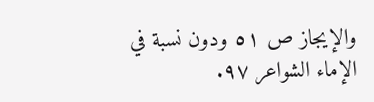والإيجاز ص ٥١ ودون نسبة في الإماء الشواعر ٩٧.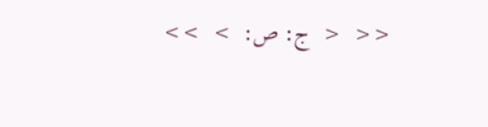<<  <  ج: ص:  >  >>